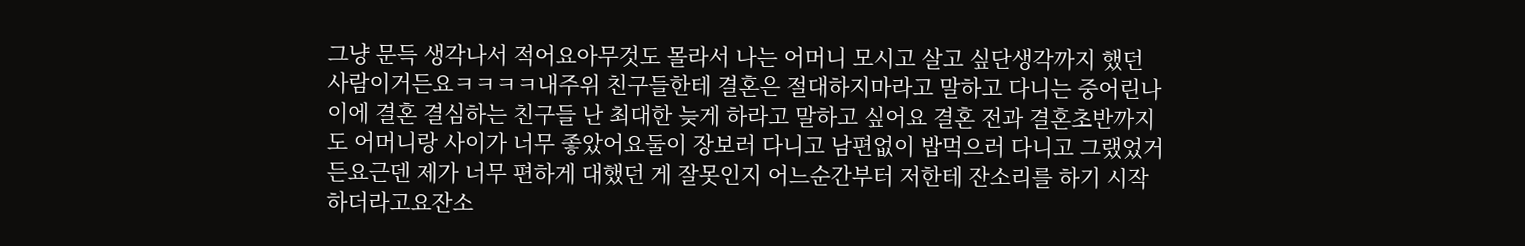그냥 문득 생각나서 적어요아무것도 몰라서 나는 어머니 모시고 살고 싶단생각까지 했던 사람이거든요ㅋㅋㅋㅋ내주위 친구들한테 결혼은 절대하지마라고 말하고 다니는 중어린나이에 결혼 결심하는 친구들 난 최대한 늦게 하라고 말하고 싶어요 결혼 전과 결혼초반까지도 어머니랑 사이가 너무 좋았어요둘이 장보러 다니고 남편없이 밥먹으러 다니고 그랬었거든요근덴 제가 너무 편하게 대했던 게 잘못인지 어느순간부터 저한테 잔소리를 하기 시작하더라고요잔소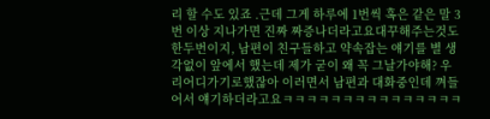리 할 수도 있죠 .근데 그게 하루에 1번씩 혹은 같은 말 3번 이상 지나가면 진짜 짜증나더라고요대꾸해주는것도 한두번이지, 남편이 친구들하고 약속잡는 얘기를 별 생각없이 앞에서 했는데 제가 굳이 왜 꼭 그날가야해? 우리어디가기로했잖아 이러면서 남편과 대화중인데 껴들어서 얘기하더라고요ㅋㅋㅋㅋㅋㅋㅋㅋㅋㅋㅋㅋㅋㅋㅋ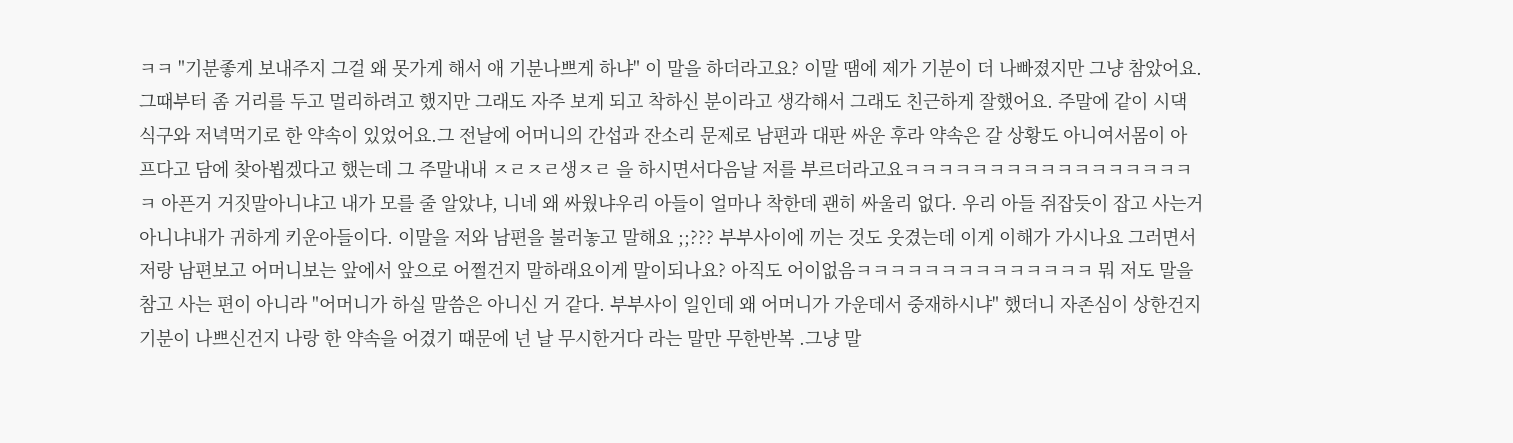ㅋㅋ "기분좋게 보내주지 그걸 왜 못가게 해서 애 기분나쁘게 하냐" 이 말을 하더라고요? 이말 땜에 제가 기분이 더 나빠졌지만 그냥 참았어요. 그때부터 좀 거리를 두고 멀리하려고 했지만 그래도 자주 보게 되고 착하신 분이라고 생각해서 그래도 친근하게 잘했어요. 주말에 같이 시댁식구와 저녁먹기로 한 약속이 있었어요.그 전날에 어머니의 간섭과 잔소리 문제로 남편과 대판 싸운 후라 약속은 갈 상황도 아니여서몸이 아프다고 담에 찾아뵙겠다고 했는데 그 주말내내 ㅈㄹㅈㄹ생ㅈㄹ 을 하시면서다음날 저를 부르더라고요ㅋㅋㅋㅋㅋㅋㅋㅋㅋㅋㅋㅋㅋㅋㅋㅋㅋㅋ 아픈거 거짓말아니냐고 내가 모를 줄 알았냐, 니네 왜 싸웠냐우리 아들이 얼마나 착한데 괜히 싸울리 없다. 우리 아들 쥐잡듯이 잡고 사는거아니냐내가 귀하게 키운아들이다. 이말을 저와 남편을 불러놓고 말해요 ;;??? 부부사이에 끼는 것도 웃겼는데 이게 이해가 가시나요 그러면서 저랑 남편보고 어머니보는 앞에서 앞으로 어쩔건지 말하래요이게 말이되나요? 아직도 어이없음ㅋㅋㅋㅋㅋㅋㅋㅋㅋㅋㅋㅋㅋㅋ 뭐 저도 말을 참고 사는 편이 아니라 "어머니가 하실 말씀은 아니신 거 같다. 부부사이 일인데 왜 어머니가 가운데서 중재하시냐" 했더니 자존심이 상한건지 기분이 나쁘신건지 나랑 한 약속을 어겼기 때문에 넌 날 무시한거다 라는 말만 무한반복 .그냥 말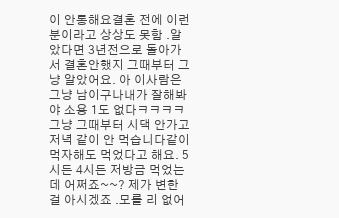이 안통해요결혼 전에 이런분이라고 상상도 못함 .알았다면 3년전으로 돌아가서 결혼안했지 그때부터 그냥 알았어요. 아 이사람은 그냥 남이구나내가 잘해봐야 소용 1도 없다ㅋㅋㅋㅋ 그냥 그때부터 시댁 안가고 저녁 같이 안 먹습니다같이 먹자해도 먹었다고 해요. 5시든 4시든 저방금 먹었는데 어쩌죠~~? 제가 변한 걸 아시겠죠 .모를 리 없어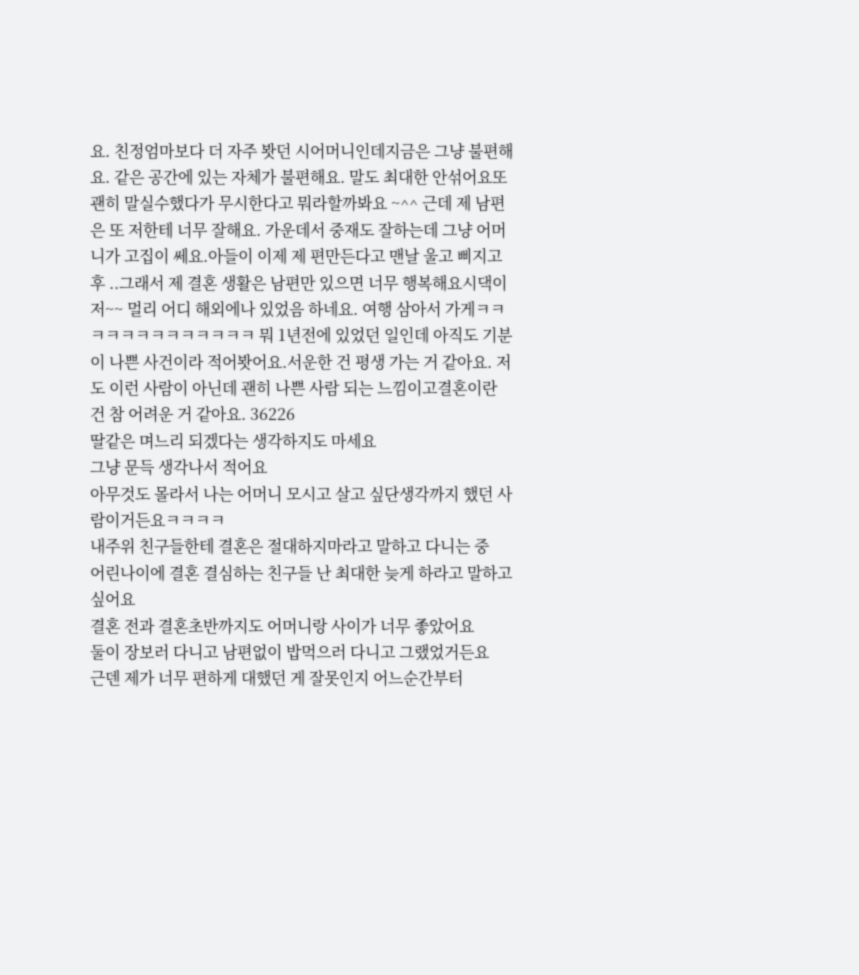요. 친정엄마보다 더 자주 봣던 시어머니인데지금은 그냥 불편해요. 같은 공간에 있는 자체가 불편해요. 말도 최대한 안섞어요또 괜히 말실수했다가 무시한다고 뭐라할까봐요 ~^^ 근데 제 남편은 또 저한테 너무 잘해요. 가운데서 중재도 잘하는데 그냥 어머니가 고집이 쎄요.아들이 이제 제 편만든다고 맨날 울고 삐지고 후 ..그래서 제 결혼 생활은 남편만 있으면 너무 행복해요시댁이 저~~ 멀리 어디 해외에나 있었음 하네요. 여행 삼아서 가게ㅋㅋㅋㅋㅋㅋㅋㅋㅋㅋㅋㅋㅋ 뭐 1년전에 있었던 일인데 아직도 기분이 나쁜 사건이라 적어봣어요.서운한 건 평생 가는 거 같아요. 저도 이런 사람이 아닌데 괜히 나쁜 사람 되는 느낌이고결혼이란 건 참 어려운 거 같아요. 36226
딸같은 며느리 되겠다는 생각하지도 마세요
그냥 문득 생각나서 적어요
아무것도 몰라서 나는 어머니 모시고 살고 싶단생각까지 했던 사람이거든요ㅋㅋㅋㅋ
내주위 친구들한테 결혼은 절대하지마라고 말하고 다니는 중
어린나이에 결혼 결심하는 친구들 난 최대한 늦게 하라고 말하고 싶어요
결혼 전과 결혼초반까지도 어머니랑 사이가 너무 좋았어요
둘이 장보러 다니고 남편없이 밥먹으러 다니고 그랬었거든요
근덴 제가 너무 편하게 대했던 게 잘못인지 어느순간부터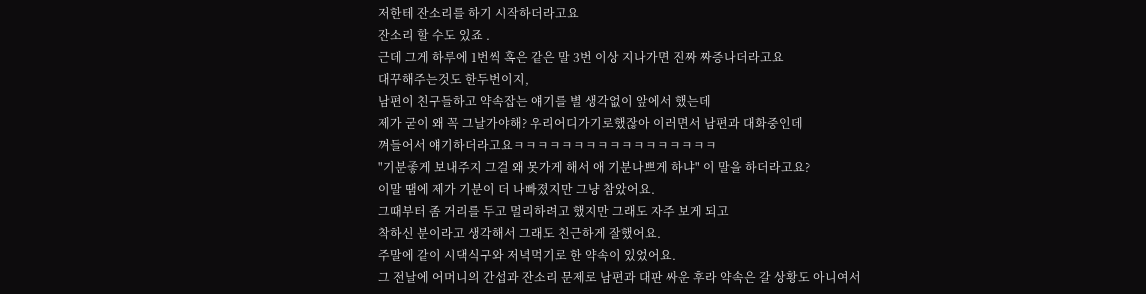저한테 잔소리를 하기 시작하더라고요
잔소리 할 수도 있죠 .
근데 그게 하루에 1번씩 혹은 같은 말 3번 이상 지나가면 진짜 짜증나더라고요
대꾸해주는것도 한두번이지,
남편이 친구들하고 약속잡는 얘기를 별 생각없이 앞에서 했는데
제가 굳이 왜 꼭 그날가야해? 우리어디가기로했잖아 이러면서 남편과 대화중인데
껴들어서 얘기하더라고요ㅋㅋㅋㅋㅋㅋㅋㅋㅋㅋㅋㅋㅋㅋㅋㅋㅋ
"기분좋게 보내주지 그걸 왜 못가게 해서 애 기분나쁘게 하냐" 이 말을 하더라고요?
이말 땜에 제가 기분이 더 나빠졌지만 그냥 참았어요.
그때부터 좀 거리를 두고 멀리하려고 했지만 그래도 자주 보게 되고
착하신 분이라고 생각해서 그래도 친근하게 잘했어요.
주말에 같이 시댁식구와 저녁먹기로 한 약속이 있었어요.
그 전날에 어머니의 간섭과 잔소리 문제로 남편과 대판 싸운 후라 약속은 갈 상황도 아니여서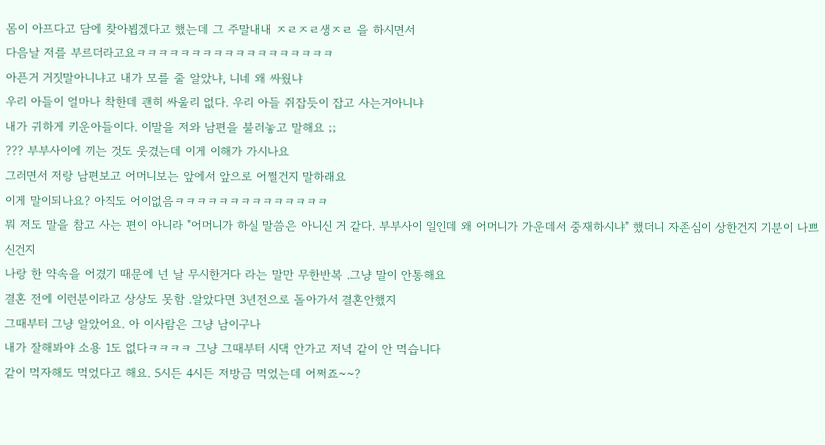몸이 아프다고 담에 찾아뵙겠다고 했는데 그 주말내내 ㅈㄹㅈㄹ생ㅈㄹ 을 하시면서
다음날 저를 부르더라고요ㅋㅋㅋㅋㅋㅋㅋㅋㅋㅋㅋㅋㅋㅋㅋㅋㅋㅋ
아픈거 거짓말아니냐고 내가 모를 줄 알았냐, 니네 왜 싸웠냐
우리 아들이 얼마나 착한데 괜히 싸울리 없다. 우리 아들 쥐잡듯이 잡고 사는거아니냐
내가 귀하게 키운아들이다. 이말을 저와 남편을 불러놓고 말해요 ;;
??? 부부사이에 끼는 것도 웃겼는데 이게 이해가 가시나요
그러면서 저랑 남편보고 어머니보는 앞에서 앞으로 어쩔건지 말하래요
이게 말이되나요? 아직도 어이없음ㅋㅋㅋㅋㅋㅋㅋㅋㅋㅋㅋㅋㅋㅋ
뭐 저도 말을 참고 사는 편이 아니라 "어머니가 하실 말씀은 아니신 거 같다. 부부사이 일인데 왜 어머니가 가운데서 중재하시냐" 했더니 자존심이 상한건지 기분이 나쁘신건지
나랑 한 약속을 어겼기 때문에 넌 날 무시한거다 라는 말만 무한반복 .그냥 말이 안통해요
결혼 전에 이런분이라고 상상도 못함 .알았다면 3년전으로 돌아가서 결혼안했지
그때부터 그냥 알았어요. 아 이사람은 그냥 남이구나
내가 잘해봐야 소용 1도 없다ㅋㅋㅋㅋ 그냥 그때부터 시댁 안가고 저녁 같이 안 먹습니다
같이 먹자해도 먹었다고 해요. 5시든 4시든 저방금 먹었는데 어쩌죠~~?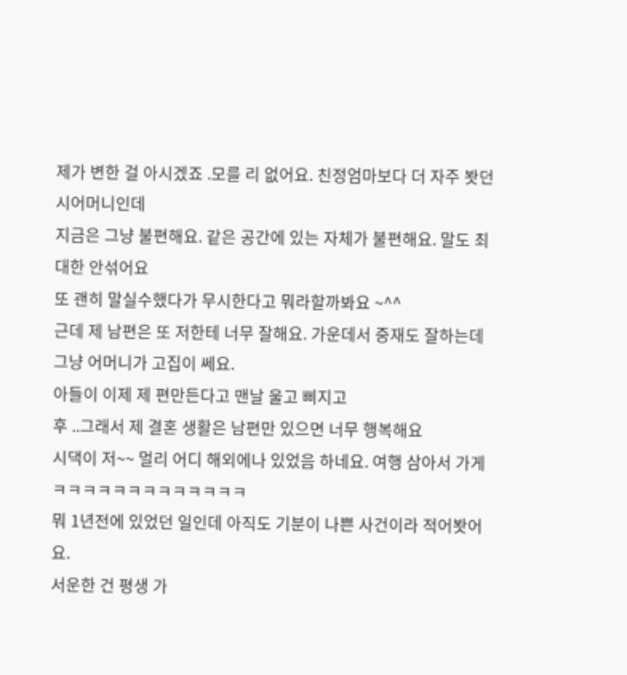제가 변한 걸 아시겠죠 .모를 리 없어요. 친정엄마보다 더 자주 봣던 시어머니인데
지금은 그냥 불편해요. 같은 공간에 있는 자체가 불편해요. 말도 최대한 안섞어요
또 괜히 말실수했다가 무시한다고 뭐라할까봐요 ~^^
근데 제 남편은 또 저한테 너무 잘해요. 가운데서 중재도 잘하는데 그냥 어머니가 고집이 쎄요.
아들이 이제 제 편만든다고 맨날 울고 삐지고
후 ..그래서 제 결혼 생활은 남편만 있으면 너무 행복해요
시댁이 저~~ 멀리 어디 해외에나 있었음 하네요. 여행 삼아서 가게ㅋㅋㅋㅋㅋㅋㅋㅋㅋㅋㅋㅋㅋ
뭐 1년전에 있었던 일인데 아직도 기분이 나쁜 사건이라 적어봣어요.
서운한 건 평생 가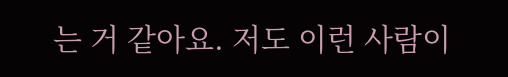는 거 같아요. 저도 이런 사람이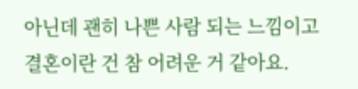아닌데 괜히 나쁜 사람 되는 느낌이고
결혼이란 건 참 어려운 거 같아요.